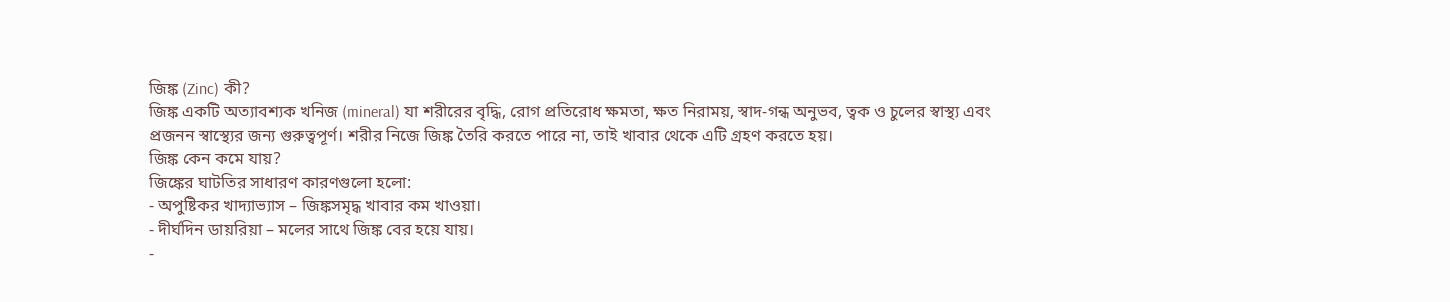জিঙ্ক (Zinc) কী?
জিঙ্ক একটি অত্যাবশ্যক খনিজ (mineral) যা শরীরের বৃদ্ধি, রোগ প্রতিরোধ ক্ষমতা, ক্ষত নিরাময়, স্বাদ-গন্ধ অনুভব, ত্বক ও চুলের স্বাস্থ্য এবং প্রজনন স্বাস্থ্যের জন্য গুরুত্বপূর্ণ। শরীর নিজে জিঙ্ক তৈরি করতে পারে না, তাই খাবার থেকে এটি গ্রহণ করতে হয়।
জিঙ্ক কেন কমে যায়?
জিঙ্কের ঘাটতির সাধারণ কারণগুলো হলো:
- অপুষ্টিকর খাদ্যাভ্যাস – জিঙ্কসমৃদ্ধ খাবার কম খাওয়া।
- দীর্ঘদিন ডায়রিয়া – মলের সাথে জিঙ্ক বের হয়ে যায়।
-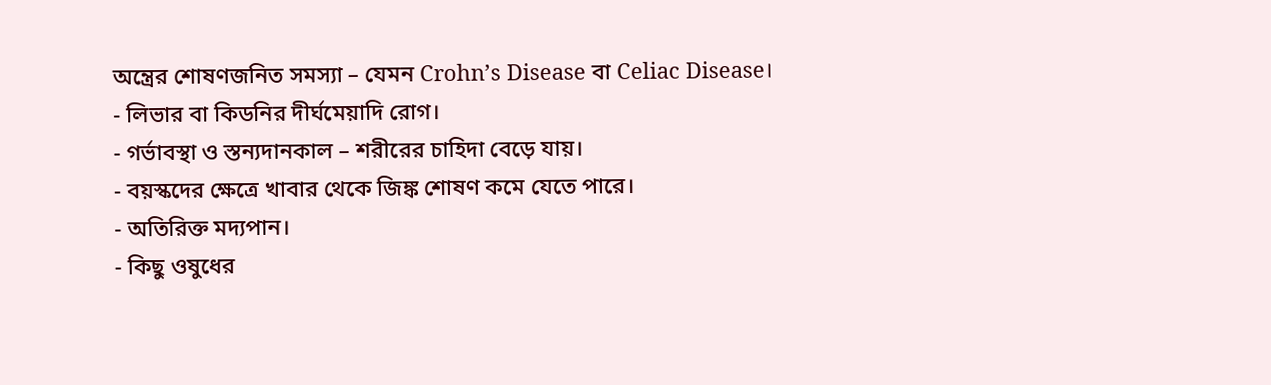অন্ত্রের শোষণজনিত সমস্যা – যেমন Crohn’s Disease বা Celiac Disease।
- লিভার বা কিডনির দীর্ঘমেয়াদি রোগ।
- গর্ভাবস্থা ও স্তন্যদানকাল – শরীরের চাহিদা বেড়ে যায়।
- বয়স্কদের ক্ষেত্রে খাবার থেকে জিঙ্ক শোষণ কমে যেতে পারে।
- অতিরিক্ত মদ্যপান।
- কিছু ওষুধের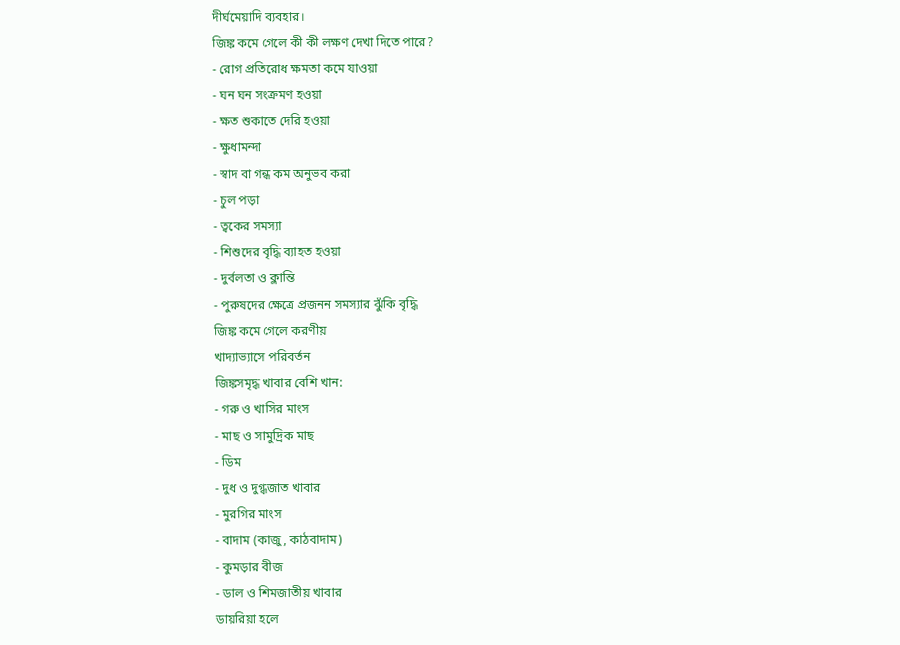দীর্ঘমেয়াদি ব্যবহার।
জিঙ্ক কমে গেলে কী কী লক্ষণ দেখা দিতে পারে?
- রোগ প্রতিরোধ ক্ষমতা কমে যাওয়া
- ঘন ঘন সংক্রমণ হওয়া
- ক্ষত শুকাতে দেরি হওয়া
- ক্ষুধামন্দা
- স্বাদ বা গন্ধ কম অনুভব করা
- চুল পড়া
- ত্বকের সমস্যা
- শিশুদের বৃদ্ধি ব্যাহত হওয়া
- দুর্বলতা ও ক্লান্তি
- পুরুষদের ক্ষেত্রে প্রজনন সমস্যার ঝুঁকি বৃদ্ধি
জিঙ্ক কমে গেলে করণীয়
খাদ্যাভ্যাসে পরিবর্তন
জিঙ্কসমৃদ্ধ খাবার বেশি খান:
- গরু ও খাসির মাংস
- মাছ ও সামুদ্রিক মাছ
- ডিম
- দুধ ও দুগ্ধজাত খাবার
- মুরগির মাংস
- বাদাম (কাজু, কাঠবাদাম)
- কুমড়ার বীজ
- ডাল ও শিমজাতীয় খাবার
ডায়রিয়া হলে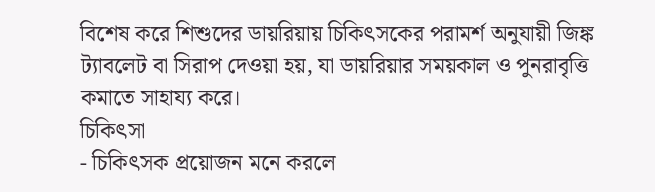বিশেষ করে শিশুদের ডায়রিয়ায় চিকিৎসকের পরামর্শ অনুযায়ী জিঙ্ক ট্যাবলেট বা সিরাপ দেওয়া হয়, যা ডায়রিয়ার সময়কাল ও পুনরাবৃত্তি কমাতে সাহায্য করে।
চিকিৎসা
- চিকিৎসক প্রয়োজন মনে করলে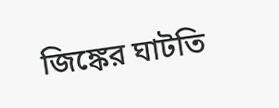জিঙ্কের ঘাটতি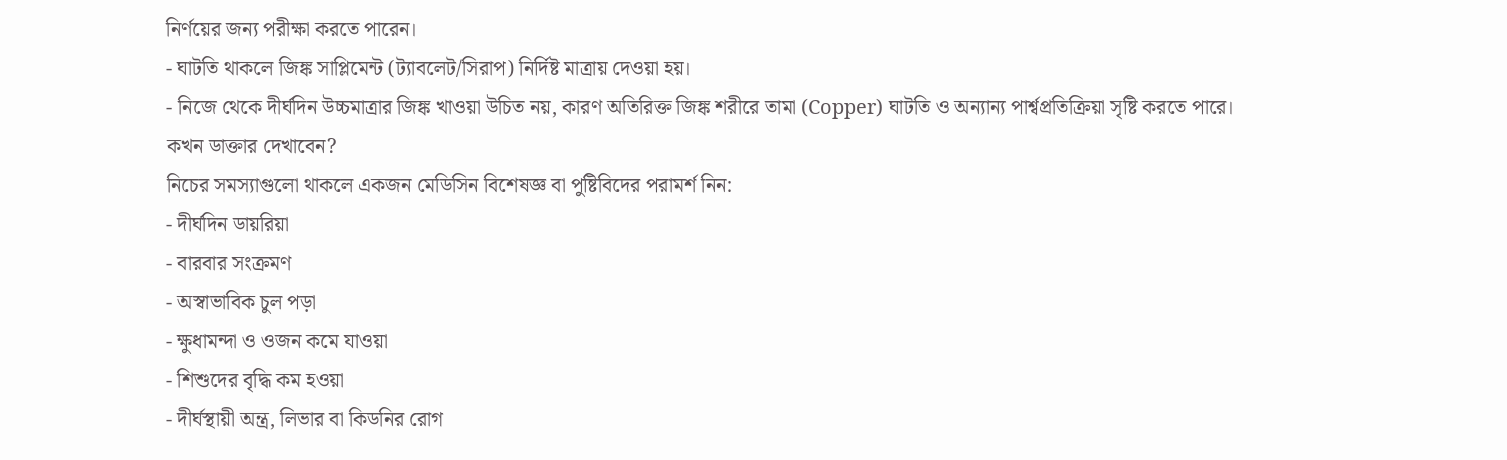নির্ণয়ের জন্য পরীক্ষা করতে পারেন।
- ঘাটতি থাকলে জিঙ্ক সাপ্লিমেন্ট (ট্যাবলেট/সিরাপ) নির্দিষ্ট মাত্রায় দেওয়া হয়।
- নিজে থেকে দীর্ঘদিন উচ্চমাত্রার জিঙ্ক খাওয়া উচিত নয়, কারণ অতিরিক্ত জিঙ্ক শরীরে তামা (Copper) ঘাটতি ও অন্যান্য পার্শ্বপ্রতিক্রিয়া সৃষ্টি করতে পারে।
কখন ডাক্তার দেখাবেন?
নিচের সমস্যাগুলো থাকলে একজন মেডিসিন বিশেষজ্ঞ বা পুষ্টিবিদের পরামর্শ নিন:
- দীর্ঘদিন ডায়রিয়া
- বারবার সংক্রমণ
- অস্বাভাবিক চুল পড়া
- ক্ষুধামন্দা ও ওজন কমে যাওয়া
- শিশুদের বৃদ্ধি কম হওয়া
- দীর্ঘস্থায়ী অন্ত্র, লিভার বা কিডনির রোগ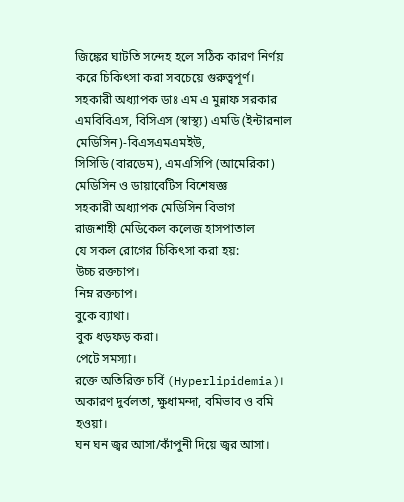জিঙ্কের ঘাটতি সন্দেহ হলে সঠিক কারণ নির্ণয় করে চিকিৎসা করা সবচেয়ে গুরুত্বপূর্ণ।
সহকারী অধ্যাপক ডাঃ এম এ মুন্নাফ সরকার
এমবিবিএস, বিসিএস (স্বাস্থ্য) এমডি (ইন্টারনাল মেডিসিন)-বিএসএমএমইউ,
সিসিডি (বারডেম), এমএসিপি (আমেরিকা)
মেডিসিন ও ডায়াবেটিস বিশেষজ্ঞ
সহকারী অধ্যাপক মেডিসিন বিভাগ
রাজশাহী মেডিকেল কলেজ হাসপাতাল
যে সকল রোগের চিকিৎসা করা হয়:
উচ্চ রক্তচাপ।
নিম্ন রক্তচাপ।
বুকে ব্যাথা।
বুক ধড়ফড় করা।
পেটে সমস্যা।
রক্তে অতিরিক্ত চর্বি (Hyperlipidemia)।
অকারণ দুর্বলতা, ক্ষুধামন্দা, বমিভাব ও বমি হওয়া।
ঘন ঘন জ্বর আসা/কাঁপুনী দিয়ে জ্বর আসা।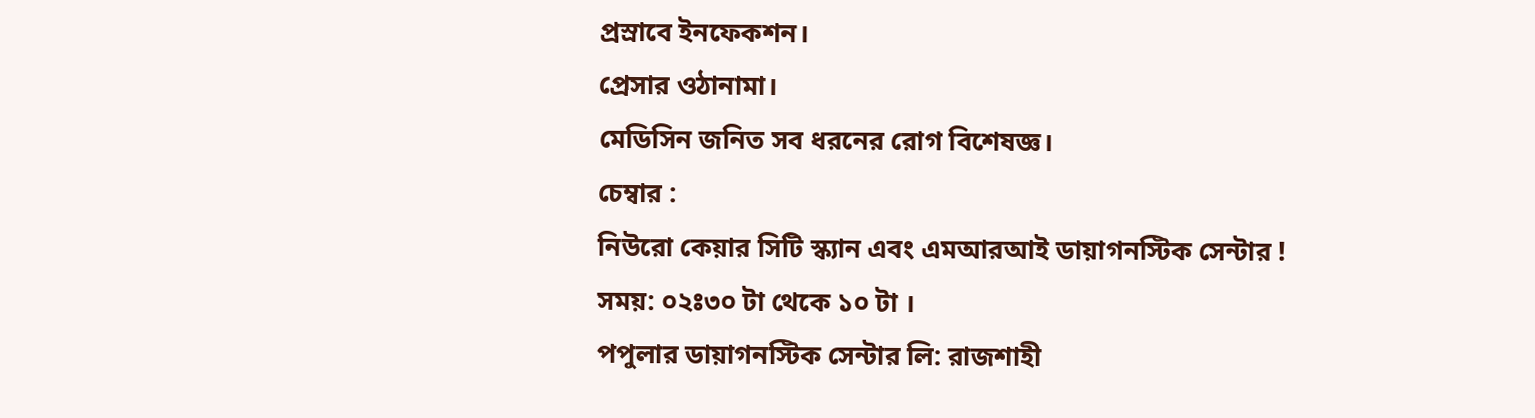প্রস্রাবে ইনফেকশন।
প্রেসার ওঠানামা।
মেডিসিন জনিত সব ধরনের রোগ বিশেষজ্ঞ।
চেম্বার :
নিউরো কেয়ার সিটি স্ক্যান এবং এমআরআই ডায়াগনস্টিক সেন্টার !
সময়: ০২ঃ৩০ টা থেকে ১০ টা ।
পপুলার ডায়াগনস্টিক সেন্টার লি: রাজশাহী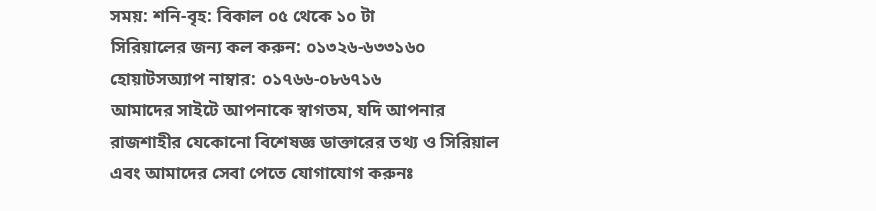সময়: শনি-বৃহ: বিকাল ০৫ থেকে ১০ টা
সিরিয়ালের জন্য কল করুন: ০১৩২৬-৬৩৩১৬০
হোয়াটসঅ্যাপ নাম্বার: ০১৭৬৬-০৮৬৭১৬
আমাদের সাইটে আপনাকে স্বাগতম, যদি আপনার
রাজশাহীর যেকোনো বিশেষজ্ঞ ডাক্তারের তথ্য ও সিরিয়াল
এবং আমাদের সেবা পেতে যোগাযোগ করুনঃ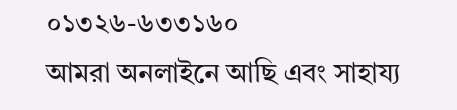০১৩২৬-৬৩৩১৬০
আমরা অনলাইনে আছি এবং সাহায্য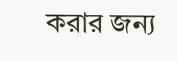করার জন্য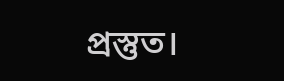প্রস্তুত।